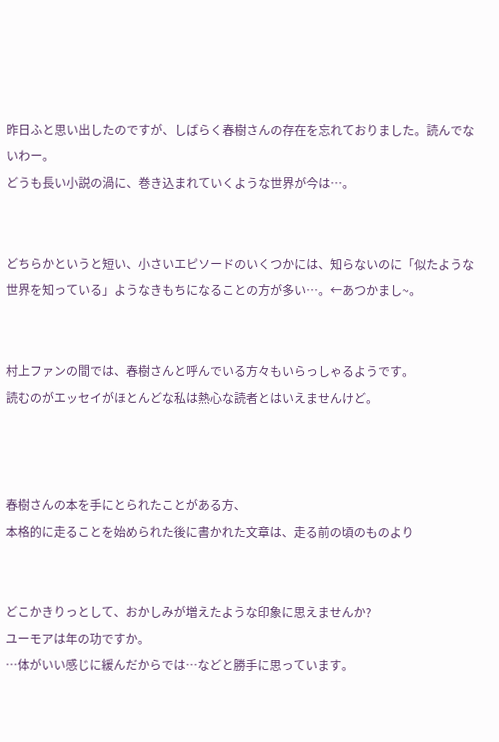昨日ふと思い出したのですが、しばらく春樹さんの存在を忘れておりました。読んでないわー。
どうも長い小説の渦に、巻き込まれていくような世界が今は…。


どちらかというと短い、小さいエピソードのいくつかには、知らないのに「似たような世界を知っている」ようなきもちになることの方が多い…。←あつかまし~。


村上ファンの間では、春樹さんと呼んでいる方々もいらっしゃるようです。
読むのがエッセイがほとんどな私は熱心な読者とはいえませんけど。



春樹さんの本を手にとられたことがある方、
本格的に走ることを始められた後に書かれた文章は、走る前の頃のものより


どこかきりっとして、おかしみが増えたような印象に思えませんか?
ユーモアは年の功ですか。
…体がいい感じに緩んだからでは…などと勝手に思っています。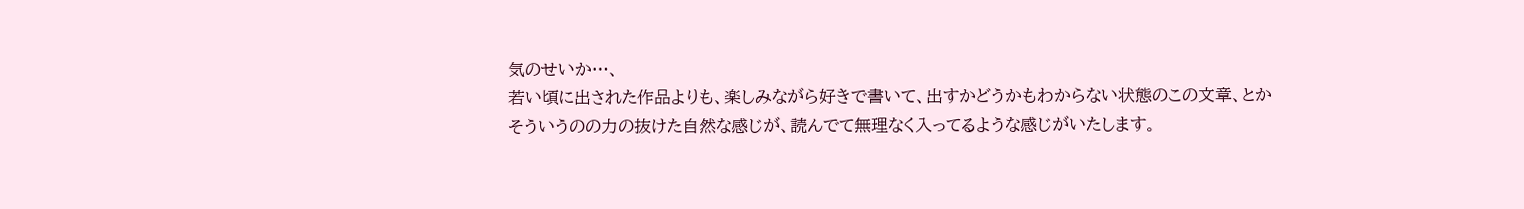気のせいか…、
若い頃に出された作品よりも、楽しみながら好きで書いて、出すかどうかもわからない状態のこの文章、とか
そういうのの力の抜けた自然な感じが、読んでて無理なく入ってるような感じがいたします。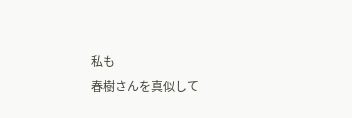私も
春樹さんを真似して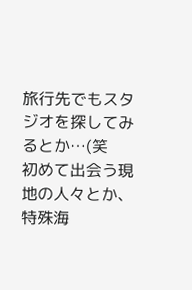旅行先でもスタジオを探してみるとか…(笑
初めて出会う現地の人々とか、特殊海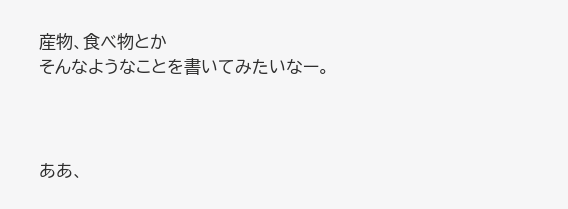産物、食べ物とか
そんなようなことを書いてみたいなー。



ああ、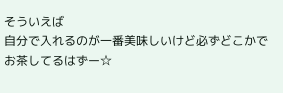そういえば
自分で入れるのが一番美味しいけど必ずどこかでお茶してるはずー☆